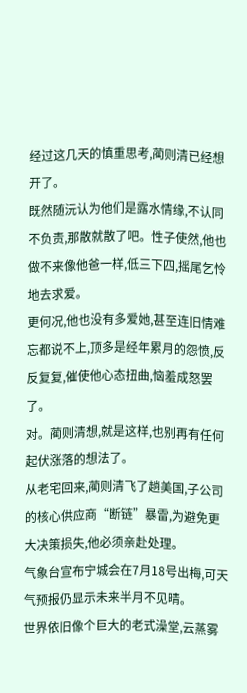经过这几天的慎重思考,蔺则清已经想开了。
既然随沅认为他们是露水情缘,不认同不负责,那散就散了吧。性子使然,他也做不来像他爸一样,低三下四,摇尾乞怜地去求爱。
更何况,他也没有多爱她,甚至连旧情难忘都说不上,顶多是经年累月的怨愤,反反复复,催使他心态扭曲,恼羞成怒罢了。
对。蔺则清想,就是这样,也别再有任何起伏涨落的想法了。
从老宅回来,蔺则清飞了趟美国,子公司的核心供应商“断链”暴雷,为避免更大决策损失,他必须亲赴处理。
气象台宣布宁城会在7月18号出梅,可天气预报仍显示未来半月不见晴。
世界依旧像个巨大的老式澡堂,云蒸雾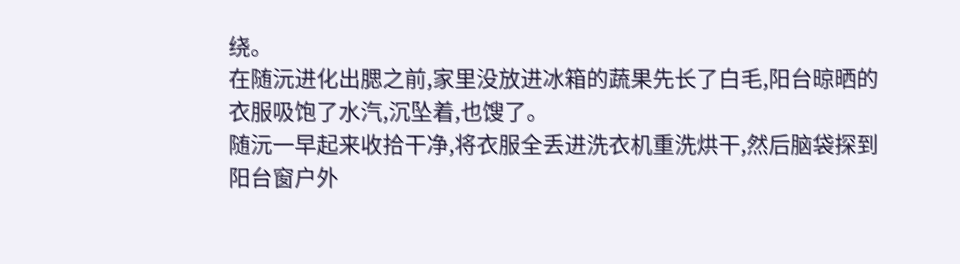绕。
在随沅进化出腮之前,家里没放进冰箱的蔬果先长了白毛,阳台晾晒的衣服吸饱了水汽,沉坠着,也馊了。
随沅一早起来收拾干净,将衣服全丢进洗衣机重洗烘干,然后脑袋探到阳台窗户外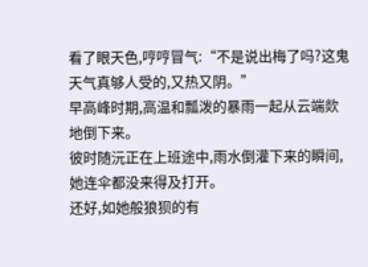看了眼天色,哼哼冒气:“不是说出梅了吗?这鬼天气真够人受的,又热又阴。”
早高峰时期,高温和瓢泼的暴雨一起从云端欻地倒下来。
彼时随沅正在上班途中,雨水倒灌下来的瞬间,她连伞都没来得及打开。
还好,如她般狼狈的有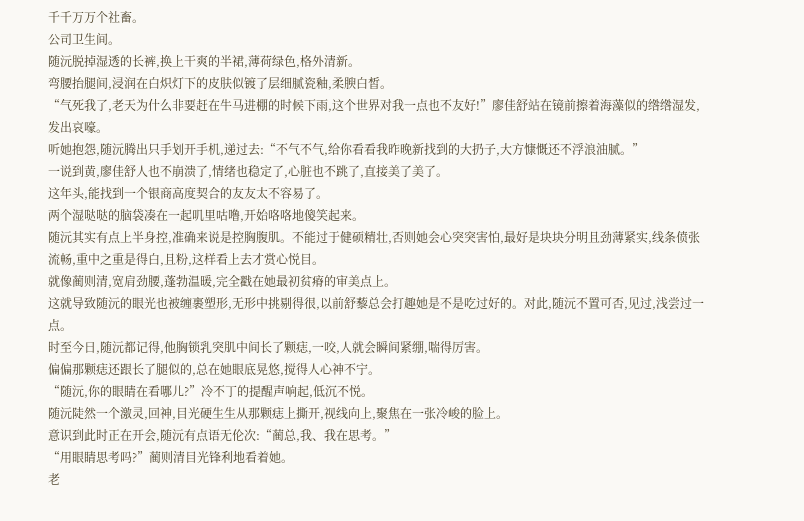千千万万个社畜。
公司卫生间。
随沅脱掉湿透的长裤,换上干爽的半裙,薄荷绿色,格外清新。
弯腰抬腿间,浸润在白炽灯下的皮肤似镀了层细腻瓷釉,柔腴白皙。
“气死我了,老天为什么非要赶在牛马进棚的时候下雨,这个世界对我一点也不友好!”廖佳舒站在镜前擦着海藻似的绺绺湿发,发出哀嚎。
听她抱怨,随沅腾出只手划开手机,递过去:“不气不气,给你看看我昨晚新找到的大扔子,大方慷慨还不浮浪油腻。”
一说到黄,廖佳舒人也不崩溃了,情绪也稳定了,心脏也不跳了,直接美了美了。
这年头,能找到一个银商高度契合的友友太不容易了。
两个湿哒哒的脑袋凑在一起叽里咕噜,开始咯咯地傻笑起来。
随沅其实有点上半身控,准确来说是控胸腹肌。不能过于健硕精壮,否则她会心突突害怕,最好是块块分明且劲薄紧实,线条偾张流畅,重中之重是得白,且粉,这样看上去才赏心悦目。
就像蔺则清,宽肩劲腰,蓬勃温暖,完全戳在她最初贫瘠的审美点上。
这就导致随沅的眼光也被缠裹塑形,无形中挑剔得很,以前舒藜总会打趣她是不是吃过好的。对此,随沅不置可否,见过,浅尝过一点。
时至今日,随沅都记得,他胸锁乳突肌中间长了颗痣,一咬,人就会瞬间紧绷,喘得厉害。
偏偏那颗痣还跟长了腿似的,总在她眼底晃悠,搅得人心神不宁。
“随沅,你的眼睛在看哪儿?”冷不丁的提醒声响起,低沉不悦。
随沅陡然一个激灵,回神,目光硬生生从那颗痣上撕开,视线向上,聚焦在一张冷峻的脸上。
意识到此时正在开会,随沅有点语无伦次:“蔺总,我、我在思考。”
“用眼睛思考吗?”蔺则清目光锋利地看着她。
老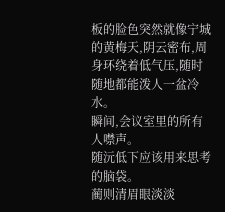板的脸色突然就像宁城的黄梅天,阴云密布,周身环绕着低气压,随时随地都能泼人一盆冷水。
瞬间,会议室里的所有人噤声。
随沅低下应该用来思考的脑袋。
蔺则清眉眼淡淡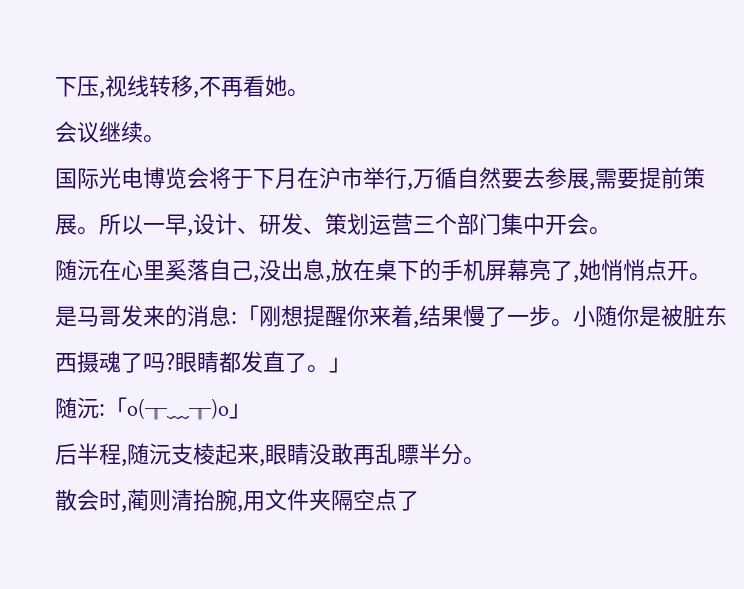下压,视线转移,不再看她。
会议继续。
国际光电博览会将于下月在沪市举行,万循自然要去参展,需要提前策展。所以一早,设计、研发、策划运营三个部门集中开会。
随沅在心里奚落自己,没出息,放在桌下的手机屏幕亮了,她悄悄点开。
是马哥发来的消息:「刚想提醒你来着,结果慢了一步。小随你是被脏东西摄魂了吗?眼睛都发直了。」
随沅:「o(╥﹏╥)o」
后半程,随沅支棱起来,眼睛没敢再乱瞟半分。
散会时,蔺则清抬腕,用文件夹隔空点了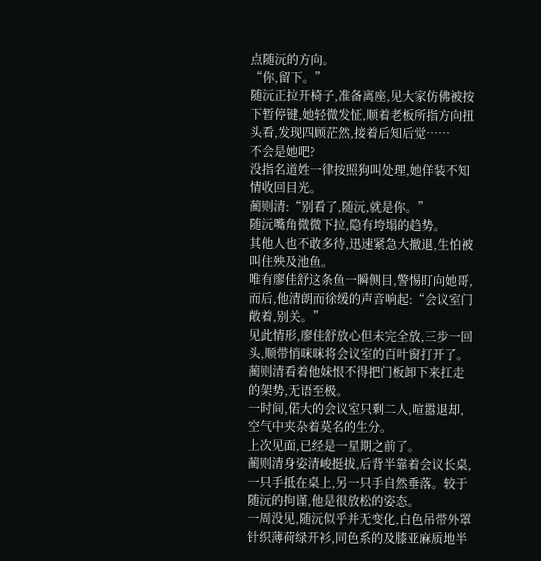点随沅的方向。
“你,留下。”
随沅正拉开椅子,准备离座,见大家仿佛被按下暂停键,她轻微发怔,顺着老板所指方向扭头看,发现四顾茫然,接着后知后觉……
不会是她吧?
没指名道姓一律按照狗叫处理,她佯装不知情收回目光。
蔺则清:“别看了,随沅,就是你。”
随沅嘴角微微下拉,隐有垮塌的趋势。
其他人也不敢多待,迅速紧急大撤退,生怕被叫住殃及池鱼。
唯有廖佳舒这条鱼一瞬侧目,警惕盯向她哥,而后,他清朗而徐缓的声音响起:“会议室门敞着,别关。”
见此情形,廖佳舒放心但未完全放,三步一回头,顺带悄咪咪将会议室的百叶窗打开了。
蔺则清看着他妹恨不得把门板卸下来扛走的架势,无语至极。
一时间,偌大的会议室只剩二人,喧嚣退却,空气中夹杂着莫名的生分。
上次见面,已经是一星期之前了。
蔺则清身姿清峻挺拔,后背半靠着会议长桌,一只手抵在桌上,另一只手自然垂落。较于随沅的拘谨,他是很放松的姿态。
一周没见,随沅似乎并无变化,白色吊带外罩针织薄荷绿开衫,同色系的及膝亚麻质地半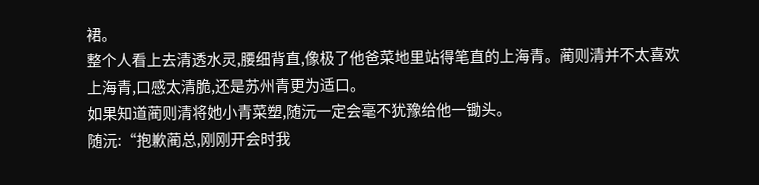裙。
整个人看上去清透水灵,腰细背直,像极了他爸菜地里站得笔直的上海青。蔺则清并不太喜欢上海青,口感太清脆,还是苏州青更为适口。
如果知道蔺则清将她小青菜塑,随沅一定会毫不犹豫给他一锄头。
随沅:“抱歉蔺总,刚刚开会时我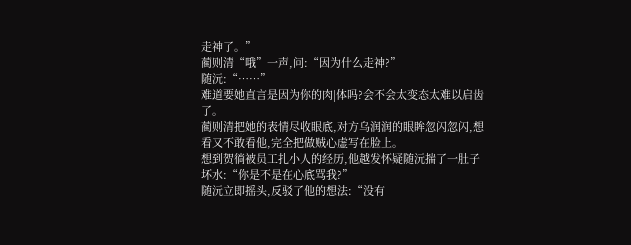走神了。”
蔺则清“哦”一声,问:“因为什么走神?”
随沅:“……”
难道要她直言是因为你的肉|体吗?会不会太变态太难以启齿了。
蔺则清把她的表情尽收眼底,对方乌润润的眼眸忽闪忽闪,想看又不敢看他,完全把做贼心虚写在脸上。
想到贺徜被员工扎小人的经历,他越发怀疑随沅揣了一肚子坏水:“你是不是在心底骂我?”
随沅立即摇头,反驳了他的想法:“没有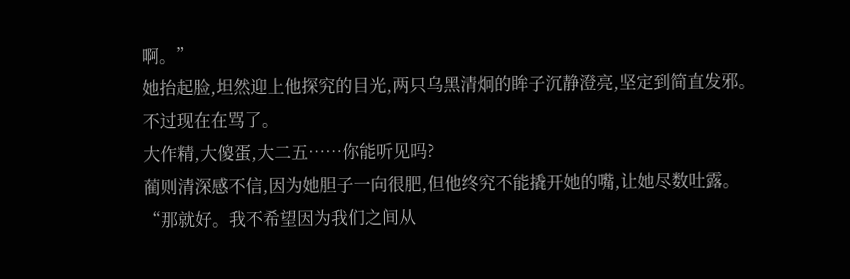啊。”
她抬起脸,坦然迎上他探究的目光,两只乌黑清炯的眸子沉静澄亮,坚定到简直发邪。
不过现在在骂了。
大作精,大傻蛋,大二五……你能听见吗?
蔺则清深感不信,因为她胆子一向很肥,但他终究不能撬开她的嘴,让她尽数吐露。
“那就好。我不希望因为我们之间从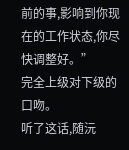前的事,影响到你现在的工作状态,你尽快调整好。”
完全上级对下级的口吻。
听了这话,随沅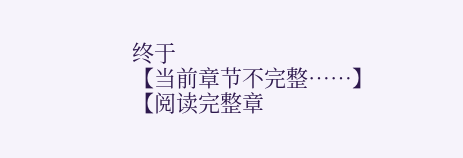终于
【当前章节不完整……】
【阅读完整章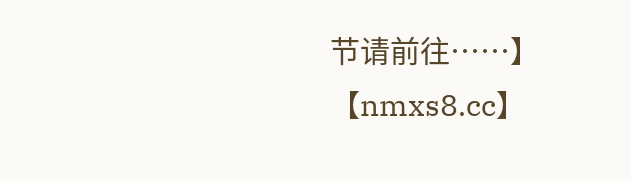节请前往……】
【nmxs8.cc】